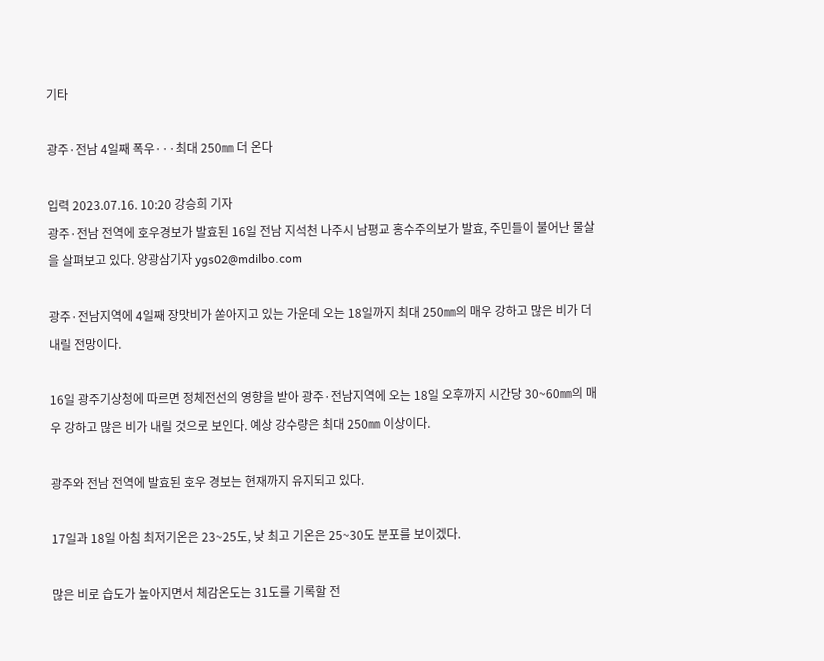기타

광주·전남 4일째 폭우···최대 250㎜ 더 온다

입력 2023.07.16. 10:20 강승희 기자
광주·전남 전역에 호우경보가 발효된 16일 전남 지석천 나주시 남평교 홍수주의보가 발효, 주민들이 불어난 물살을 살펴보고 있다. 양광삼기자 ygs02@mdilbo.com

광주·전남지역에 4일째 장맛비가 쏟아지고 있는 가운데 오는 18일까지 최대 250㎜의 매우 강하고 많은 비가 더 내릴 전망이다.

16일 광주기상청에 따르면 정체전선의 영향을 받아 광주·전남지역에 오는 18일 오후까지 시간당 30~60㎜의 매우 강하고 많은 비가 내릴 것으로 보인다. 예상 강수량은 최대 250㎜ 이상이다.

광주와 전남 전역에 발효된 호우 경보는 현재까지 유지되고 있다.

17일과 18일 아침 최저기온은 23~25도, 낮 최고 기온은 25~30도 분포를 보이겠다.

많은 비로 습도가 높아지면서 체감온도는 31도를 기록할 전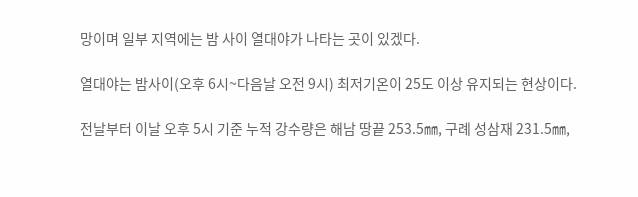망이며 일부 지역에는 밤 사이 열대야가 나타는 곳이 있겠다.

열대야는 밤사이(오후 6시~다음날 오전 9시) 최저기온이 25도 이상 유지되는 현상이다.

전날부터 이날 오후 5시 기준 누적 강수량은 해남 땅끝 253.5㎜, 구례 성삼재 231.5㎜,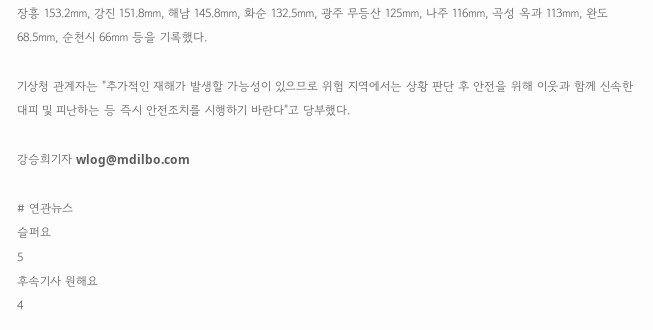장흥 153.2㎜, 강진 151.8㎜, 해남 145.8㎜, 화순 132.5㎜, 광주 무등산 125㎜, 나주 116㎜, 곡성 옥과 113㎜, 완도 68.5㎜, 순천시 66㎜ 등을 기록했다.

기상청 관계자는 "추가적인 재해가 발생할 가능성이 있으므로 위험 지역에서는 상황 판단 후 안전을 위해 이웃과 함께 신속한 대피 및 피난하는 등 즉시 안전조치를 시행하기 바란다"고 당부했다.

강승희기자 wlog@mdilbo.com

# 연관뉴스
슬퍼요
5
후속기사 원해요
4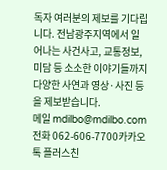독자 여러분의 제보를 기다립니다. 전남광주지역에서 일어나는 사건사고, 교통정보, 미담 등 소소한 이야기들까지 다양한 사연과 영상·사진 등을 제보받습니다.
메일 mdilbo@mdilbo.com전화 062-606-7700카카오톡 플러스친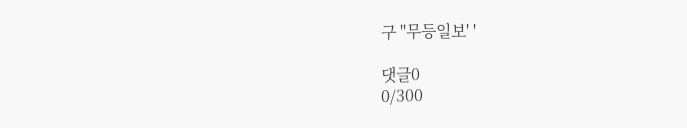구 ''무등일보' '

댓글0
0/300